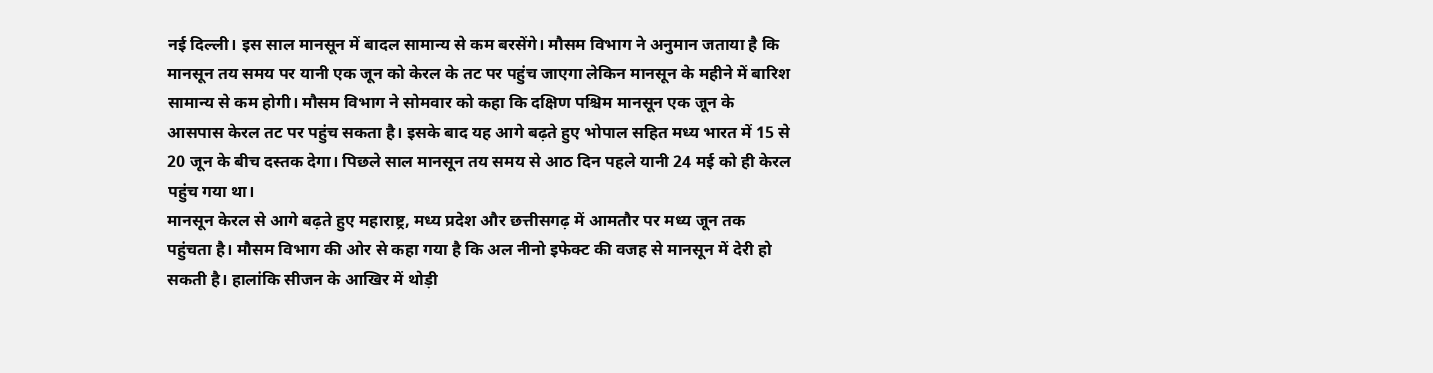नई दिल्ली। इस साल मानसून में बादल सामान्य से कम बरसेंगे। मौसम विभाग ने अनुमान जताया है कि मानसून तय समय पर यानी एक जून को केरल के तट पर पहुंच जाएगा लेकिन मानसून के महीने में बारिश सामान्य से कम होगी। मौसम विभाग ने सोमवार को कहा कि दक्षिण पश्चिम मानसून एक जून के आसपास केरल तट पर पहुंच सकता है। इसके बाद यह आगे बढ़ते हुए भोपाल सहित मध्य भारत में 15 से 20 जून के बीच दस्तक देगा। पिछले साल मानसून तय समय से आठ दिन पहले यानी 24 मई को ही केरल पहुंच गया था।
मानसून केरल से आगे बढ़ते हुए महाराष्ट्र, मध्य प्रदेश और छत्तीसगढ़ में आमतौर पर मध्य जून तक पहुंचता है। मौसम विभाग की ओर से कहा गया है कि अल नीनो इफेक्ट की वजह से मानसून में देरी हो सकती है। हालांकि सीजन के आखिर में थोड़ी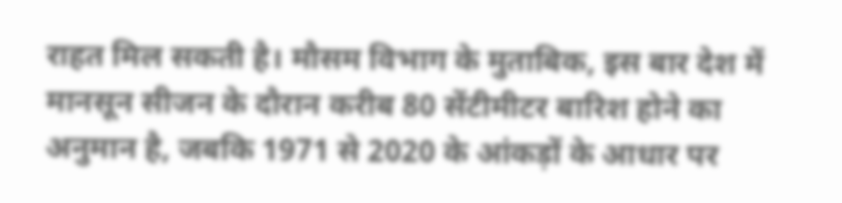राहत मिल सकती है। मौसम विभाग के मुताबिक, इस बार देश में मानसून सीजन के दौरान करीब 80 सेंटीमीटर बारिश होने का अनुमान है, जबकि 1971 से 2020 के आंकड़ों के आधार पर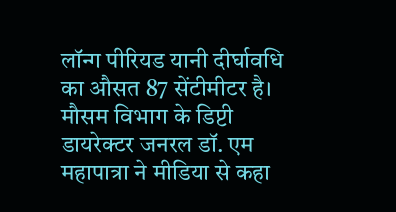लॉन्ग पीरियड यानी दीर्घावधि का औसत 87 सेंटीमीटर है। मौसम विभाग के डिप्टी डायरेक्टर जनरल डॉ. एम महापात्रा ने मीडिया से कहा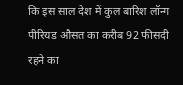कि इस साल देश में कुल बारिश लॉन्ग पीरियड औसत का करीब 92 फीसदी रहने का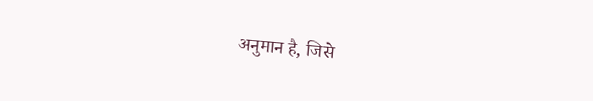अनुमान है, जिसे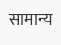सामान्य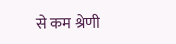से कम श्रेणी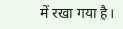में रखा गया है।